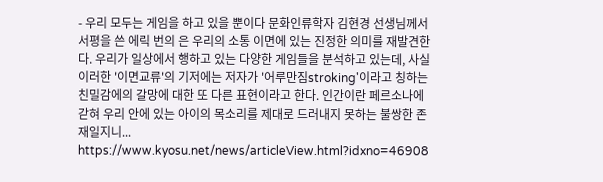- 우리 모두는 게임을 하고 있을 뿐이다 문화인류학자 김현경 선생님께서 서평을 쓴 에릭 번의 은 우리의 소통 이면에 있는 진정한 의미를 재발견한다. 우리가 일상에서 행하고 있는 다양한 게임들을 분석하고 있는데, 사실 이러한 '이면교류'의 기저에는 저자가 '어루만짐stroking'이라고 칭하는 친밀감에의 갈망에 대한 또 다른 표현이라고 한다. 인간이란 페르소나에 갇혀 우리 안에 있는 아이의 목소리를 제대로 드러내지 못하는 불쌍한 존재일지니... https://www.kyosu.net/news/articleView.html?idxno=46908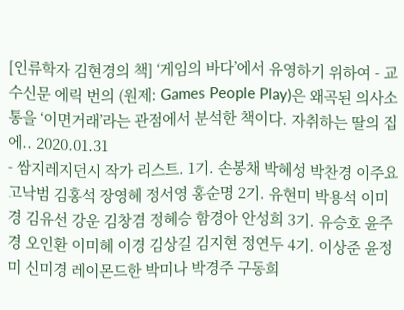[인류학자 김현경의 책] ‘게임의 바다’에서 유영하기 위하여 - 교수신문 에릭 번의 (원제: Games People Play)은 왜곡된 의사소통을 ‘이면거래’라는 관점에서 분석한 책이다. 자취하는 딸의 집에.. 2020.01.31
- 쌈지레지던시 작가 리스트. 1기. 손봉채 박혜성 박찬경 이주요 고낙범 김홍석 장영혜 정서영 홍순명 2기. 유현미 박용석 이미경 김유선 강운 김창겸 정혜승 함경아 안성희 3기. 유승호 윤주경 오인환 이미혜 이경 김상길 김지현 정연두 4기. 이상준 윤정미 신미경 레이몬드한 박미나 박경주 구동희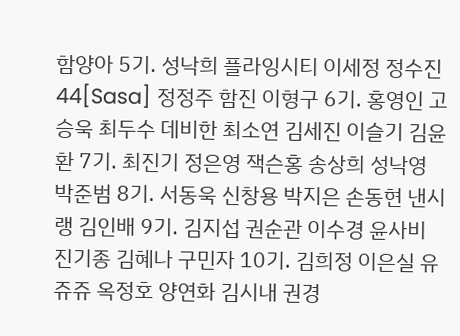함양아 5기. 성낙희 플라잉시티 이세정 정수진 44[Sasa] 정정주 함진 이형구 6기. 홍영인 고승욱 최두수 데비한 최소연 김세진 이슬기 김윤환 7기. 최진기 정은영 잭슨홍 송상희 성낙영 박준범 8기. 서동욱 신창용 박지은 손동현 낸시랭 김인배 9기. 김지섭 권순관 이수경 윤사비 진기종 김혜나 구민자 10기. 김희정 이은실 유쥬쥬 옥정호 양연화 김시내 권경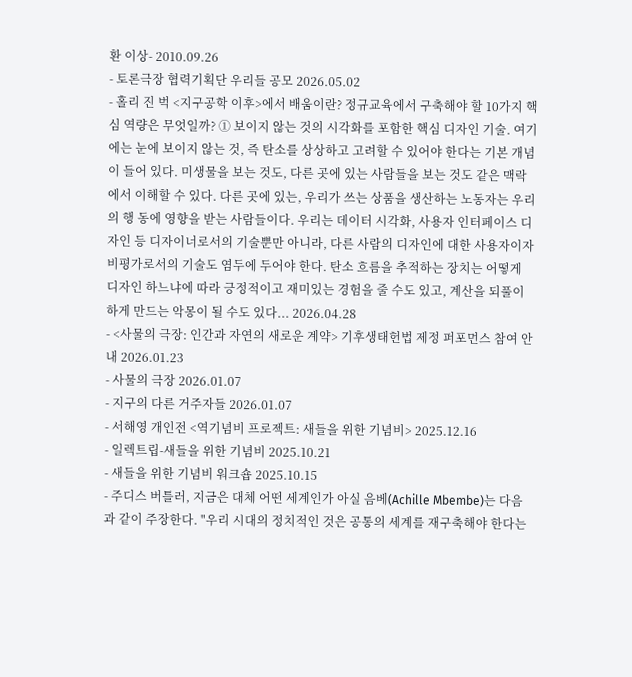환 이상- 2010.09.26
- 토론극장 협력기획단 우리들 공모 2026.05.02
- 홀리 진 벅 <지구공학 이후>에서 배움이란? 정규교육에서 구축해야 할 10가지 핵심 역량은 무엇일까? ① 보이지 않는 것의 시각화를 포함한 핵심 디자인 기술. 여기에는 눈에 보이지 않는 것, 즉 탄소를 상상하고 고려할 수 있어야 한다는 기본 개념이 들어 있다. 미생물을 보는 것도, 다른 곳에 있는 사람들을 보는 것도 같은 맥락에서 이해할 수 있다. 다른 곳에 있는, 우리가 쓰는 상품을 생산하는 노동자는 우리의 행 동에 영향을 받는 사람들이다. 우리는 데이터 시각화, 사용자 인터페이스 디자인 등 디자이너로서의 기술뿐만 아니라, 다른 사람의 디자인에 대한 사용자이자 비평가로서의 기술도 염두에 두어야 한다. 탄소 흐름을 추적하는 장치는 어떻게 디자인 하느냐에 따라 긍정적이고 재미있는 경험을 줄 수도 있고, 계산을 되풀이하게 만드는 악몽이 될 수도 있다... 2026.04.28
- <사물의 극장: 인간과 자연의 새로운 계약> 기후생태헌법 제정 퍼포먼스 참여 안내 2026.01.23
- 사물의 극장 2026.01.07
- 지구의 다른 거주자들 2026.01.07
- 서해영 개인전 <역기념비 프로젝트: 새들을 위한 기념비> 2025.12.16
- 일렉트립-새들을 위한 기념비 2025.10.21
- 새들을 위한 기념비 워크숍 2025.10.15
- 주디스 버틀러, 지금은 대체 어떤 세계인가 아실 음베(Achille Mbembe)는 다음과 같이 주장한다. "우리 시대의 정치적인 것은 공통의 세계를 재구축해야 한다는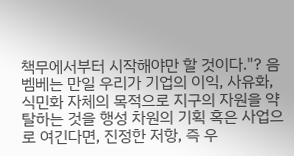책무에서부터 시작해야만 할 것이다."? 음벰베는 만일 우리가 기업의 이익, 사유화, 식민화 자체의 목적으로 지구의 자원을 약탈하는 것을 행성 차원의 기획 혹은 사업으로 여긴다면, 진정한 저항, 즉 우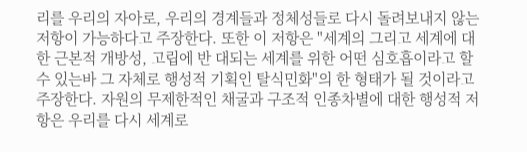리를 우리의 자아로, 우리의 경계들과 정체성들로 다시 돌려보내지 않는 저항이 가능하다고 주장한다. 또한 이 저항은 "세계의 그리고 세계에 대한 근본적 개방성, 고립에 반 대되는 세계를 위한 어떤 심호흡이라고 할 수 있는바 그 자체로 행성적 기획인 탈식민화"의 한 형태가 될 것이라고 주장한다. 자원의 무제한적인 채굴과 구조적 인종차별에 대한 행성적 저 항은 우리를 다시 세계로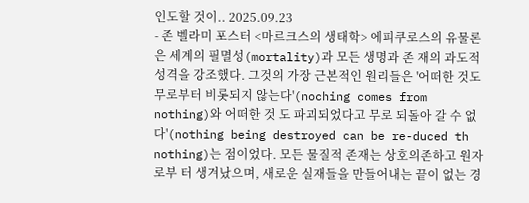인도할 것이.. 2025.09.23
- 존 벨라미 포스터 <마르크스의 생태학> 에피쿠로스의 유물론은 세계의 필멸성(mortality)과 모든 생명과 존 재의 과도적 성격을 강조했다. 그것의 가장 근본적인 원리들은 '어떠한 것도 무로부터 비롯되지 않는다'(noching comes from nothing)와 어떠한 것 도 파괴되었다고 무로 되돌아 갈 수 없다'(nothing being destroyed can be re-duced th nothing)는 점이었다. 모든 물질적 존재는 상호의존하고 원자로부 터 생겨났으며, 새로운 실재들을 만들어내는 끝이 없는 경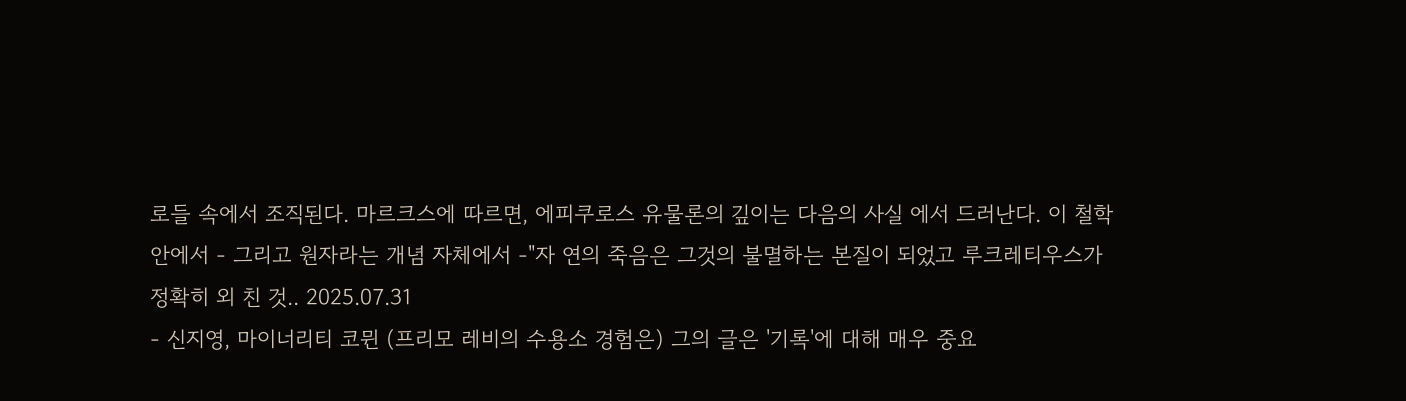로들 속에서 조직된다. 마르크스에 따르면, 에피쿠로스 유물론의 깊이는 다음의 사실 에서 드러난다. 이 철학 안에서 - 그리고 원자라는 개념 자체에서 -"자 연의 죽음은 그것의 불멸하는 본질이 되었고 루크레티우스가 정확히 외 친 것.. 2025.07.31
- 신지영, 마이너리티 코뮌 (프리모 레비의 수용소 경험은) 그의 글은 '기록'에 대해 매우 중요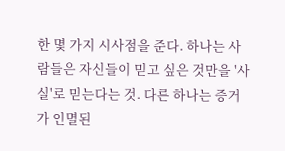한 몇 가지 시사점을 준다. 하나는 사람들은 자신들이 믿고 싶은 것만을 '사실'로 믿는다는 것. 다른 하나는 증거가 인멸된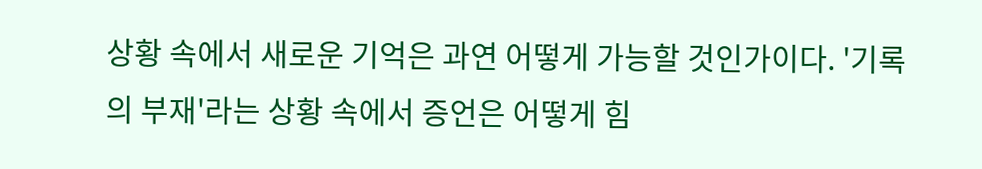상황 속에서 새로운 기억은 과연 어떻게 가능할 것인가이다. '기록의 부재'라는 상황 속에서 증언은 어떻게 힘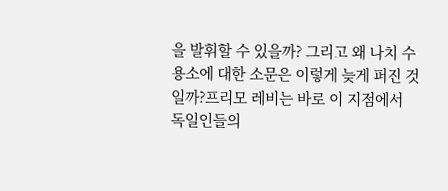을 발휘할 수 있을까? 그리고 왜 나치 수용소에 대한 소문은 이렇게 늦게 퍼진 것일까?프리모 레비는 바로 이 지점에서 독일인들의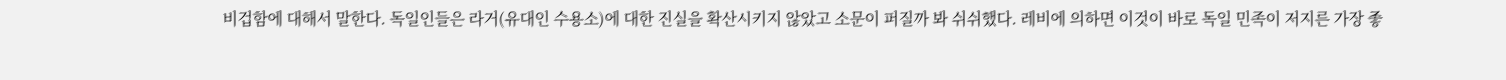비겁함에 대해서 말한다. 독일인들은 라거(유대인 수용소)에 대한 진실을 확산시키지 않았고 소문이 퍼질까 봐 쉬쉬했다. 레비에 의하면 이것이 바로 독일 민족이 저지른 가장 좋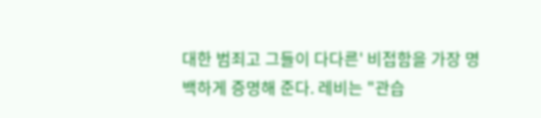대한 범죄고 그들이 다다른' 비접함을 가장 명백하게 증명해 준다. 레비는 "관습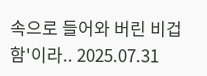속으로 들어와 버린 비겁함'이라.. 2025.07.31